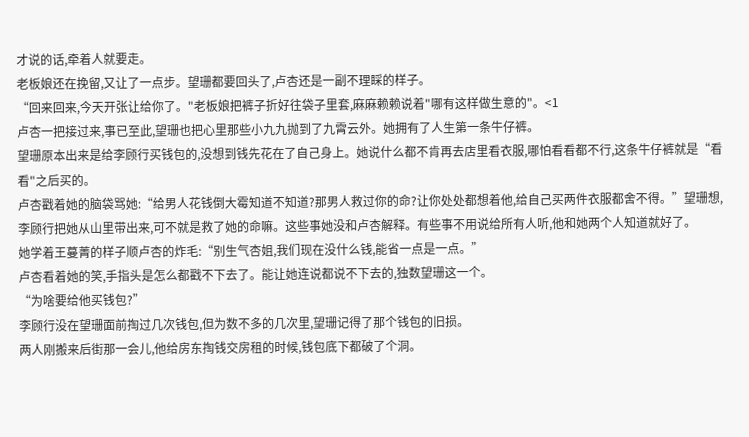才说的话,牵着人就要走。
老板娘还在挽留,又让了一点步。望珊都要回头了,卢杏还是一副不理睬的样子。
“回来回来,今天开张让给你了。"老板娘把裤子折好往袋子里套,麻麻赖赖说着"哪有这样做生意的"。<1
卢杏一把接过来,事已至此,望珊也把心里那些小九九抛到了九霄云外。她拥有了人生第一条牛仔裤。
望珊原本出来是给李顾行买钱包的,没想到钱先花在了自己身上。她说什么都不肯再去店里看衣服,哪怕看看都不行,这条牛仔裤就是“看看"之后买的。
卢杏戳着她的脑袋骂她:“给男人花钱倒大霉知道不知道?那男人救过你的命?让你处处都想着他,给自己买两件衣服都舍不得。”望珊想,李顾行把她从山里带出来,可不就是救了她的命嘛。这些事她没和卢杏解释。有些事不用说给所有人听,他和她两个人知道就好了。
她学着王蔓菁的样子顺卢杏的炸毛:“别生气杏姐,我们现在没什么钱,能省一点是一点。”
卢杏看着她的笑,手指头是怎么都戳不下去了。能让她连说都说不下去的,独数望珊这一个。
“为啥要给他买钱包?”
李顾行没在望珊面前掏过几次钱包,但为数不多的几次里,望珊记得了那个钱包的旧损。
两人刚搬来后街那一会儿,他给房东掏钱交房租的时候,钱包底下都破了个洞。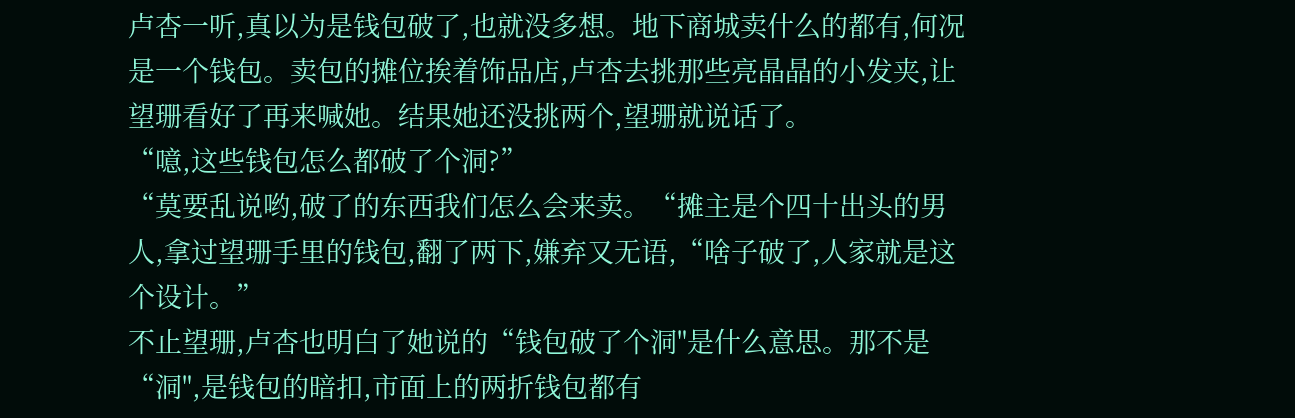卢杏一听,真以为是钱包破了,也就没多想。地下商城卖什么的都有,何况是一个钱包。卖包的摊位挨着饰品店,卢杏去挑那些亮晶晶的小发夹,让望珊看好了再来喊她。结果她还没挑两个,望珊就说话了。
“噫,这些钱包怎么都破了个洞?”
“莫要乱说哟,破了的东西我们怎么会来卖。“摊主是个四十出头的男人,拿过望珊手里的钱包,翻了两下,嫌弃又无语,“啥子破了,人家就是这个设计。”
不止望珊,卢杏也明白了她说的“钱包破了个洞"是什么意思。那不是“洞",是钱包的暗扣,市面上的两折钱包都有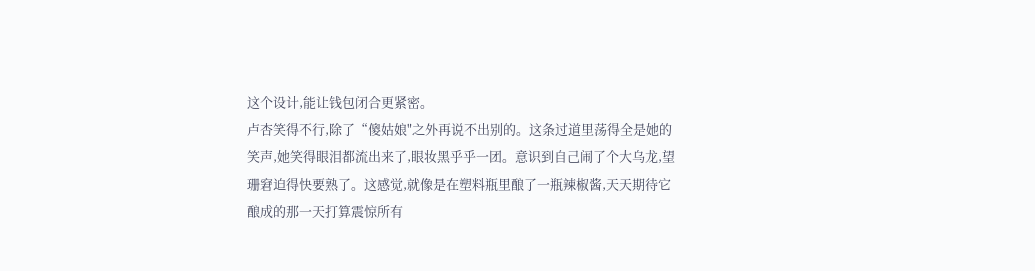这个设计,能让钱包闭合更紧密。
卢杏笑得不行,除了“傻姑娘"之外再说不出别的。这条过道里荡得全是她的笑声,她笑得眼泪都流出来了,眼妆黑乎乎一团。意识到自己闹了个大乌龙,望珊窘迫得快要熟了。这感觉,就像是在塑料瓶里酿了一瓶辣椒酱,天天期待它酿成的那一天打算震惊所有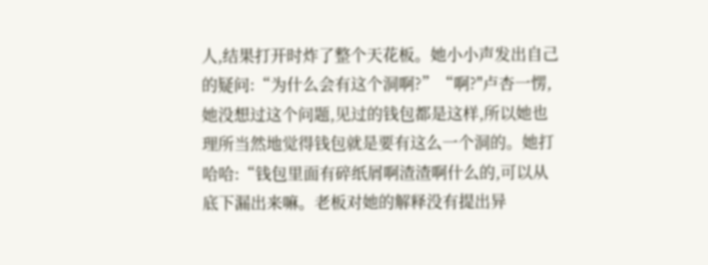人,结果打开时炸了整个天花板。她小小声发出自己的疑问:“为什么会有这个洞啊?”“啊?"卢杏一愣,她没想过这个问题,见过的钱包都是这样,所以她也理所当然地觉得钱包就是要有这么一个洞的。她打哈哈:“钱包里面有碎纸屑啊渣渣啊什么的,可以从底下漏出来嘛。老板对她的解释没有提出异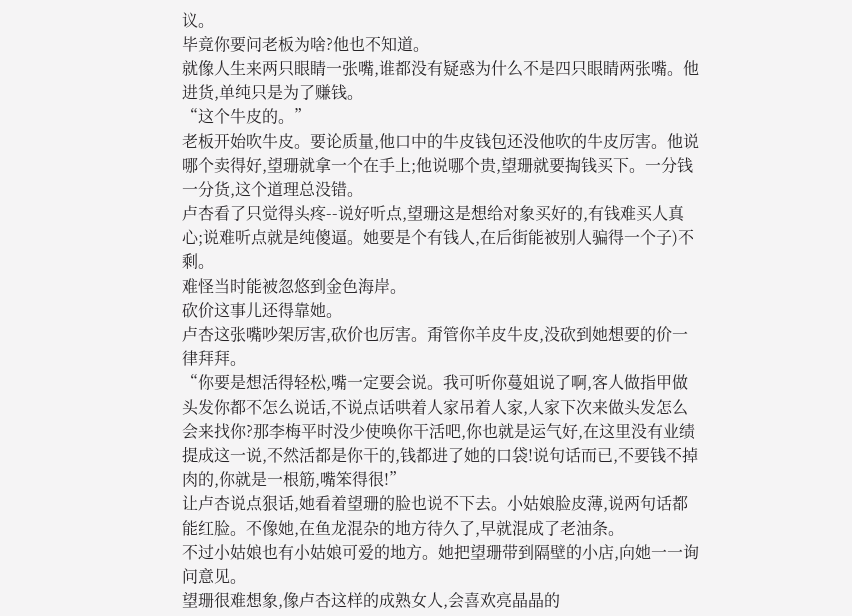议。
毕竟你要问老板为啥?他也不知道。
就像人生来两只眼睛一张嘴,谁都没有疑惑为什么不是四只眼睛两张嘴。他进货,单纯只是为了赚钱。
“这个牛皮的。”
老板开始吹牛皮。要论质量,他口中的牛皮钱包还没他吹的牛皮厉害。他说哪个卖得好,望珊就拿一个在手上;他说哪个贵,望珊就要掏钱买下。一分钱一分货,这个道理总没错。
卢杏看了只觉得头疼--说好听点,望珊这是想给对象买好的,有钱难买人真心;说难听点就是纯傻逼。她要是个有钱人,在后街能被别人骗得一个子)不剩。
难怪当时能被忽悠到金色海岸。
砍价这事儿还得靠她。
卢杏这张嘴吵架厉害,砍价也厉害。甭管你羊皮牛皮,没砍到她想要的价一律拜拜。
“你要是想活得轻松,嘴一定要会说。我可听你蔓姐说了啊,客人做指甲做头发你都不怎么说话,不说点话哄着人家吊着人家,人家下次来做头发怎么会来找你?那李梅平时没少使唤你干活吧,你也就是运气好,在这里没有业绩提成这一说,不然活都是你干的,钱都进了她的口袋!说句话而已,不要钱不掉肉的,你就是一根筋,嘴笨得很!”
让卢杏说点狠话,她看着望珊的脸也说不下去。小姑娘脸皮薄,说两句话都能红脸。不像她,在鱼龙混杂的地方待久了,早就混成了老油条。
不过小姑娘也有小姑娘可爱的地方。她把望珊带到隔壁的小店,向她一一询问意见。
望珊很难想象,像卢杏这样的成熟女人,会喜欢亮晶晶的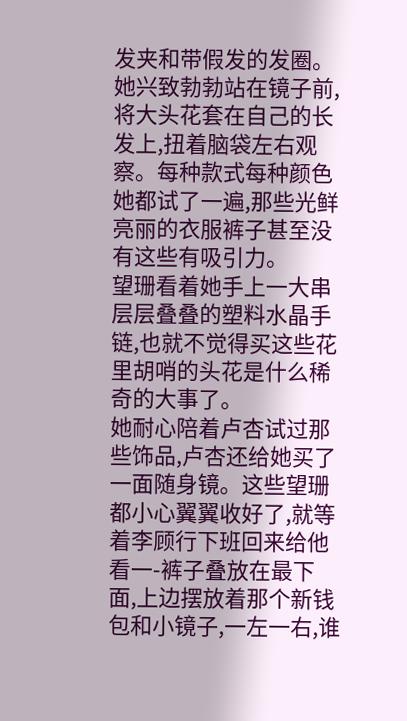发夹和带假发的发圈。
她兴致勃勃站在镜子前,将大头花套在自己的长发上,扭着脑袋左右观察。每种款式每种颜色她都试了一遍,那些光鲜亮丽的衣服裤子甚至没有这些有吸引力。
望珊看着她手上一大串层层叠叠的塑料水晶手链,也就不觉得买这些花里胡哨的头花是什么稀奇的大事了。
她耐心陪着卢杏试过那些饰品,卢杏还给她买了一面随身镜。这些望珊都小心翼翼收好了,就等着李顾行下班回来给他看一-裤子叠放在最下面,上边摆放着那个新钱包和小镜子,一左一右,谁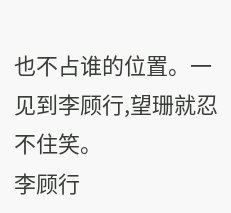也不占谁的位置。一见到李顾行,望珊就忍不住笑。
李顾行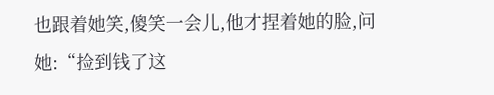也跟着她笑,傻笑一会儿,他才捏着她的脸,问她:“捡到钱了这